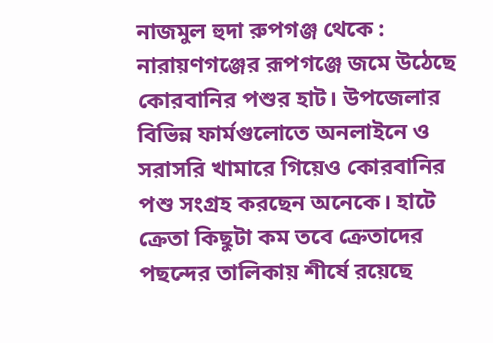নাজমুল হুদা রুপগঞ্জ থেকে : নারায়ণগঞ্জের রূপগঞ্জে জমে উঠেছে কোরবানির পশুর হাট। উপজেলার বিভিন্ন ফার্মগুলোতে অনলাইনে ও সরাসরি খামারে গিয়েও কোরবানির পশু সংগ্রহ করছেন অনেকে। হাটে ক্রেতা কিছুটা কম তবে ক্রেতাদের পছন্দের তালিকায় শীর্ষে রয়েছে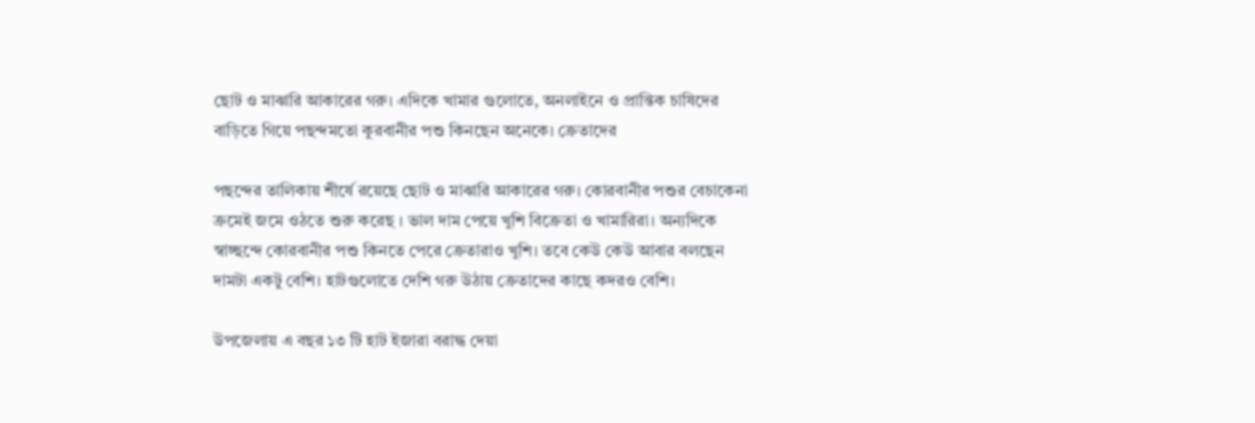ছোট ও মাঝারি আকারের গরু। এদিকে খামার গুলোতে, অনলাইনে ও প্রান্তিক চাষিদের বাড়িতে গিয়ে পছন্দমতো কুরবানীর পশু কিনছেন অনেকে। ক্রেতাদের

পছন্দের তালিকায় শীর্ষে রয়েছে ছোট ও মাঝারি আকারের গরু। কোরবানীর পশুর বেচাকেনা ক্রমেই জমে ওঠতে শুরু করেছ । ভাল দাম পেয়ে খুশি বিক্রেতা ও খামারিরা। অন্যদিকে স্বাচ্ছন্দে কোরবানীর পশু কিনতে পেরে ক্রেতারাও খুশি। তবে কেউ কেউ আবার বলছেন দামটা একটু বেশি। হাটগুলোতে দেশি গরু উঠায় ক্রেতাদের কাছে কদরও বেশি।

উপজেলায় এ বছর ১৩ টি হাট ইজারা বরাদ্ধ দেয়া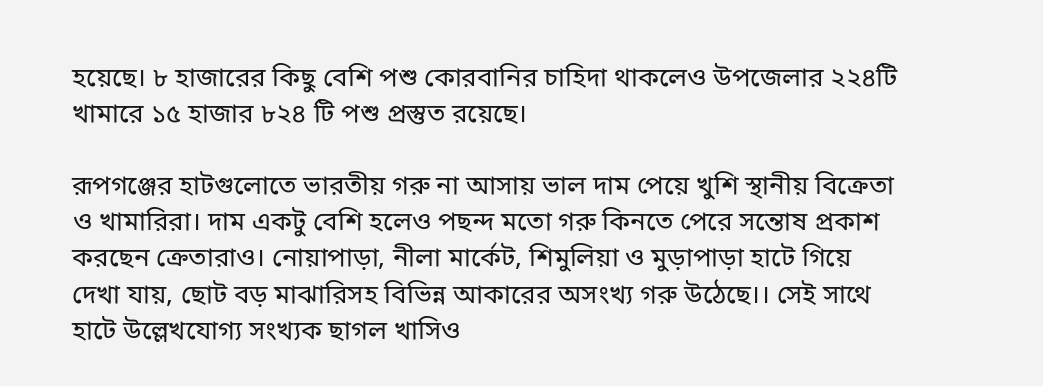হয়েছে। ৮ হাজারের কিছু বেশি পশু কোরবানির চাহিদা থাকলেও উপজেলার ২২৪টি খামারে ১৫ হাজার ৮২৪ টি পশু প্রস্তুত রয়েছে।

রূপগঞ্জের হাটগুলোতে ভারতীয় গরু না আসায় ভাল দাম পেয়ে খুশি স্থানীয় বিক্রেতা ও খামারিরা। দাম একটু বেশি হলেও পছন্দ মতো গরু কিনতে পেরে সন্তোষ প্রকাশ করছেন ক্রেতারাও। নোয়াপাড়া, নীলা মার্কেট, শিমুলিয়া ও মুড়াপাড়া হাটে গিয়ে দেখা যায়, ছোট বড় মাঝারিসহ বিভিন্ন আকারের অসংখ্য গরু উঠেছে।। সেই সাথে হাটে উল্লেখযোগ্য সংখ্যক ছাগল খাসিও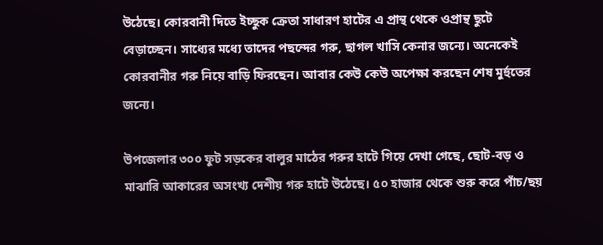উঠেছে। কোরবানী দিতে ইচ্ছুক ক্রেতা সাধারণ হাটের এ প্রান্থ থেকে ওপ্রান্থ ছুটে বেড়াচ্ছেন। সাধ্যের মধ্যে তাদের পছন্দের গরু, ছাগল খাসি কেনার জন্যে। অনেকেই কোরবানীর গরু নিয়ে বাড়ি ফিরছেন। আবার কেউ কেউ অপেক্ষা করছেন শেষ মুর্হুতের জন্যে।

উপজেলার ৩০০ ফুট সড়কের বালুর মাঠের গরুর হাটে গিয়ে দেখা গেছে, ছোট-বড় ও মাঝারি আকারের অসংখ্য দেশীয় গরু হাটে উঠেছে। ৫০ হাজার থেকে শুরু করে পাঁচ/ছয়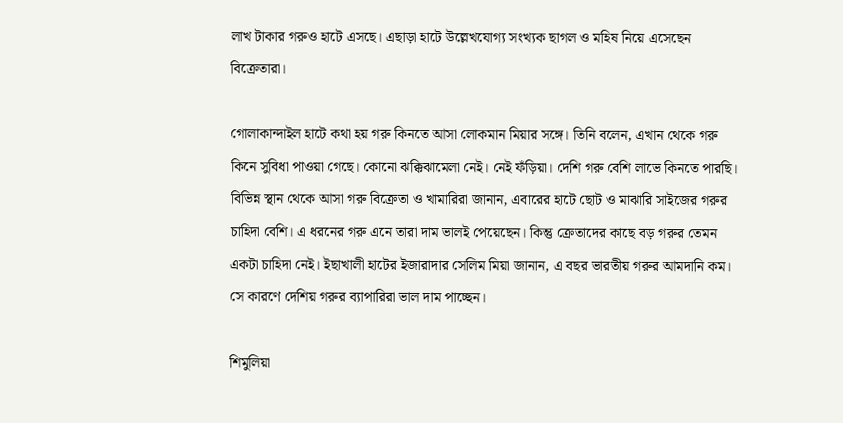লাখ টাকার গরুও হাটে এসছে। এছাড়া হাটে উল্লেখযোগ্য সংখ্যক ছাগল ও মহিষ নিয়ে এসেছেন বিক্রেতারা।

গোলাকান্দাইল হাটে কথা হয় গরু কিনতে আসা লোকমান মিয়ার সঙ্গে। তিনি বলেন, এখান থেকে গরু কিনে সুবিধা পাওয়া গেছে। কোনো ঝক্কিঝামেলা নেই। নেই ফঁড়িয়া। দেশি গরু বেশি লাভে কিনতে পারছি। বিভিন্ন স্থান থেকে আসা গরু বিক্রেতা ও খামারিরা জানান, এবারের হাটে ছোট ও মাঝারি সাইজের গরুর চাহিদা বেশি। এ ধরনের গরু এনে তারা দাম ভালই পেয়েছেন। কিন্তু ক্রেতাদের কাছে বড় গরুর তেমন একটা চাহিদা নেই। ইছাখালী হাটের ইজারাদার সেলিম মিয়া জানান, এ বছর ভারতীয় গরুর আমদানি কম। সে কারণে দেশিয় গরুর ব্যাপারিরা ভাল দাম পাচ্ছেন।

শিমুলিয়া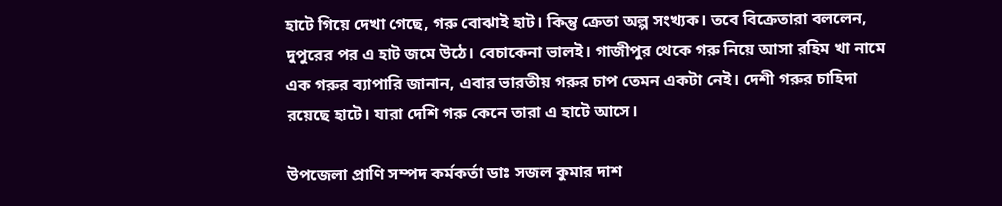হাটে গিয়ে দেখা গেছে, গরু বোঝাই হাট। কিন্তু ক্রেতা অল্প সংখ্যক। তবে বিক্রেতারা বললেন, দুপুরের পর এ হাট জমে উঠে। বেচাকেনা ভালই। গাজীপুর থেকে গরু নিয়ে আসা রহিম খা নামে এক গরুর ব্যাপারি জানান, এবার ভারতীয় গরুর চাপ তেমন একটা নেই। দেশী গরুর চাহিদা রয়েছে হাটে। যারা দেশি গরু কেনে তারা এ হাটে আসে।

উপজেলা প্রাণি সম্পদ কর্মকর্তা ডাঃ সজল কুমার দাশ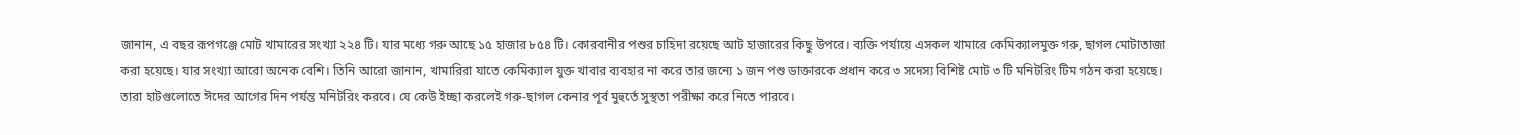জানান, এ বছর রূপগঞ্জে মোট খামারের সংখ্যা ২২৪ টি। যার মধ্যে গরু আছে ১৫ হাজার ৮৫৪ টি। কোরবানীর পশুর চাহিদা রয়েছে আট হাজারের কিছু উপরে। ব্যক্তি পর্যায়ে এসকল খামারে কেমিক্যালমুক্ত গরু, ছাগল মোটাতাজা করা হয়েছে। যার সংখ্যা আরো অনেক বেশি। তিনি আরো জানান, খামারিরা যাতে কেমিক্যাল যুক্ত খাবার ব্যবহার না করে তার জন্যে ১ জন পশু ডাক্তারকে প্রধান করে ৩ সদেস্য বিশিষ্ট মোট ৩ টি মনিটরিং টিম গঠন করা হয়েছে। তারা হাটগুলোতে ঈদের আগের দিন পর্যন্ত মনিটরিং করবে। যে কেউ ইচ্ছা করলেই গরু-ছাগল কেনার পূর্ব মুহুর্তে সুস্থতা পরীক্ষা করে নিতে পারবে।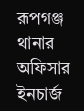রূপগঞ্জ থানার অফিসার ইনচার্জ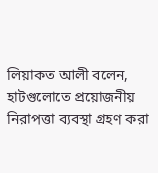লিয়াকত আলী বলেন, হাটগুলোতে প্রয়োজনীয় নিরাপত্তা ব্যবস্থা গ্রহণ করা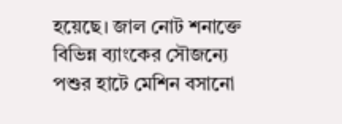হয়েছে। জাল নোট শনাক্তে বিভিন্ন ব্যাংকের সৌজন্যে পশুর হাটে মেশিন বসানো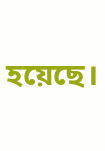হয়েছে।